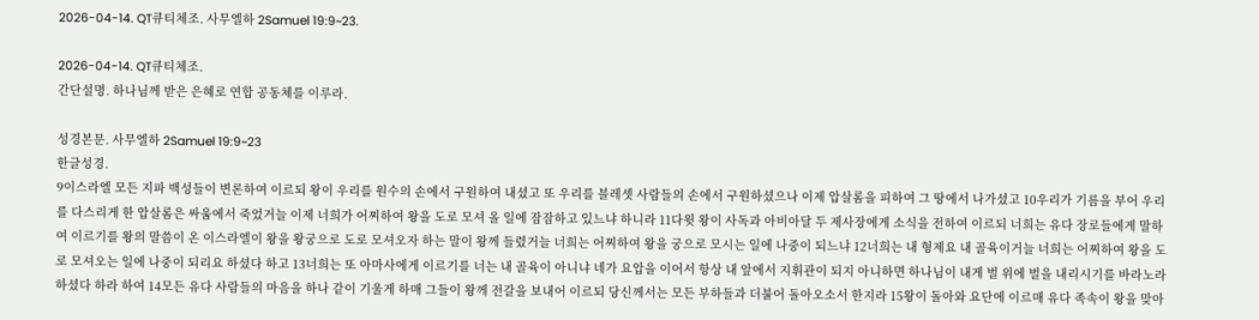2026-04-14. QT큐티체조. 사무엘하 2Samuel 19:9~23.

2026-04-14. QT큐티체조.
간단설명. 하나님께 받은 은혜로 연합 공동체를 이루라.

성경본문. 사무엘하 2Samuel 19:9~23
한글성경.
9이스라엘 모든 지파 백성들이 변론하여 이르되 왕이 우리를 원수의 손에서 구원하여 내셨고 또 우리를 블레셋 사람들의 손에서 구원하셨으나 이제 압살롬을 피하여 그 땅에서 나가셨고 10우리가 기름을 부어 우리를 다스리게 한 압살롬은 싸움에서 죽었거늘 이제 너희가 어찌하여 왕을 도로 모셔 올 일에 잠잠하고 있느냐 하니라 11다윗 왕이 사독과 아비아달 두 제사장에게 소식을 전하여 이르되 너희는 유다 장로들에게 말하여 이르기를 왕의 말씀이 온 이스라엘이 왕을 왕궁으로 도로 모셔오자 하는 말이 왕께 들렸거늘 너희는 어찌하여 왕을 궁으로 모시는 일에 나중이 되느냐 12너희는 내 형제요 내 골육이거늘 너희는 어찌하여 왕을 도로 모셔오는 일에 나중이 되리요 하셨다 하고 13너희는 또 아마사에게 이르기를 너는 내 골육이 아니냐 네가 요압을 이어서 항상 내 앞에서 지휘관이 되지 아니하면 하나님이 내게 벌 위에 벌을 내리시기를 바라노라 하셨다 하라 하여 14모든 유다 사람들의 마음을 하나 같이 기울게 하매 그들이 왕께 전갈을 보내어 이르되 당신께서는 모든 부하들과 더불어 돌아오소서 한지라 15왕이 돌아와 요단에 이르매 유다 족속이 왕을 맞아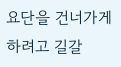요단을 건너가게 하려고 길갈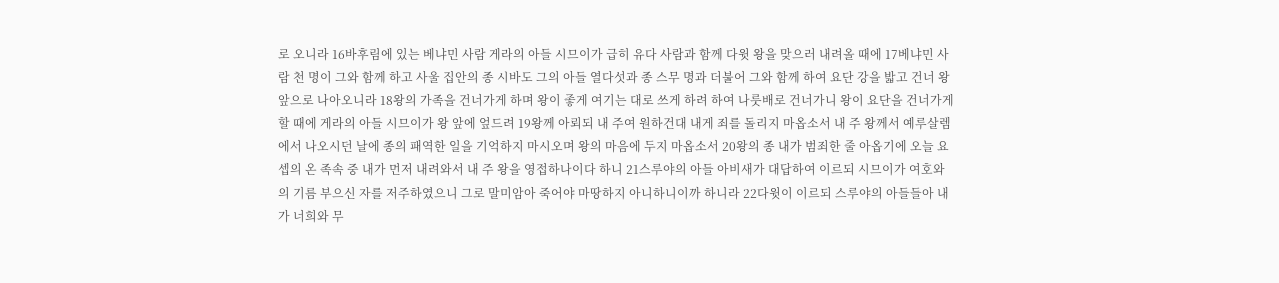로 오니라 16바후림에 있는 베냐민 사람 게라의 아들 시므이가 급히 유다 사람과 함께 다윗 왕을 맞으러 내려올 때에 17베냐민 사람 천 명이 그와 함께 하고 사울 집안의 종 시바도 그의 아들 열다섯과 종 스무 명과 더불어 그와 함께 하여 요단 강을 밟고 건너 왕 앞으로 나아오니라 18왕의 가족을 건너가게 하며 왕이 좋게 여기는 대로 쓰게 하려 하여 나룻배로 건너가니 왕이 요단을 건너가게 할 때에 게라의 아들 시므이가 왕 앞에 엎드려 19왕께 아뢰되 내 주여 원하건대 내게 죄를 돌리지 마옵소서 내 주 왕께서 예루살렘에서 나오시던 날에 종의 패역한 일을 기억하지 마시오며 왕의 마음에 두지 마옵소서 20왕의 종 내가 범죄한 줄 아옵기에 오늘 요셉의 온 족속 중 내가 먼저 내려와서 내 주 왕을 영접하나이다 하니 21스루야의 아들 아비새가 대답하여 이르되 시므이가 여호와의 기름 부으신 자를 저주하였으니 그로 말미암아 죽어야 마땅하지 아니하니이까 하니라 22다윗이 이르되 스루야의 아들들아 내가 너희와 무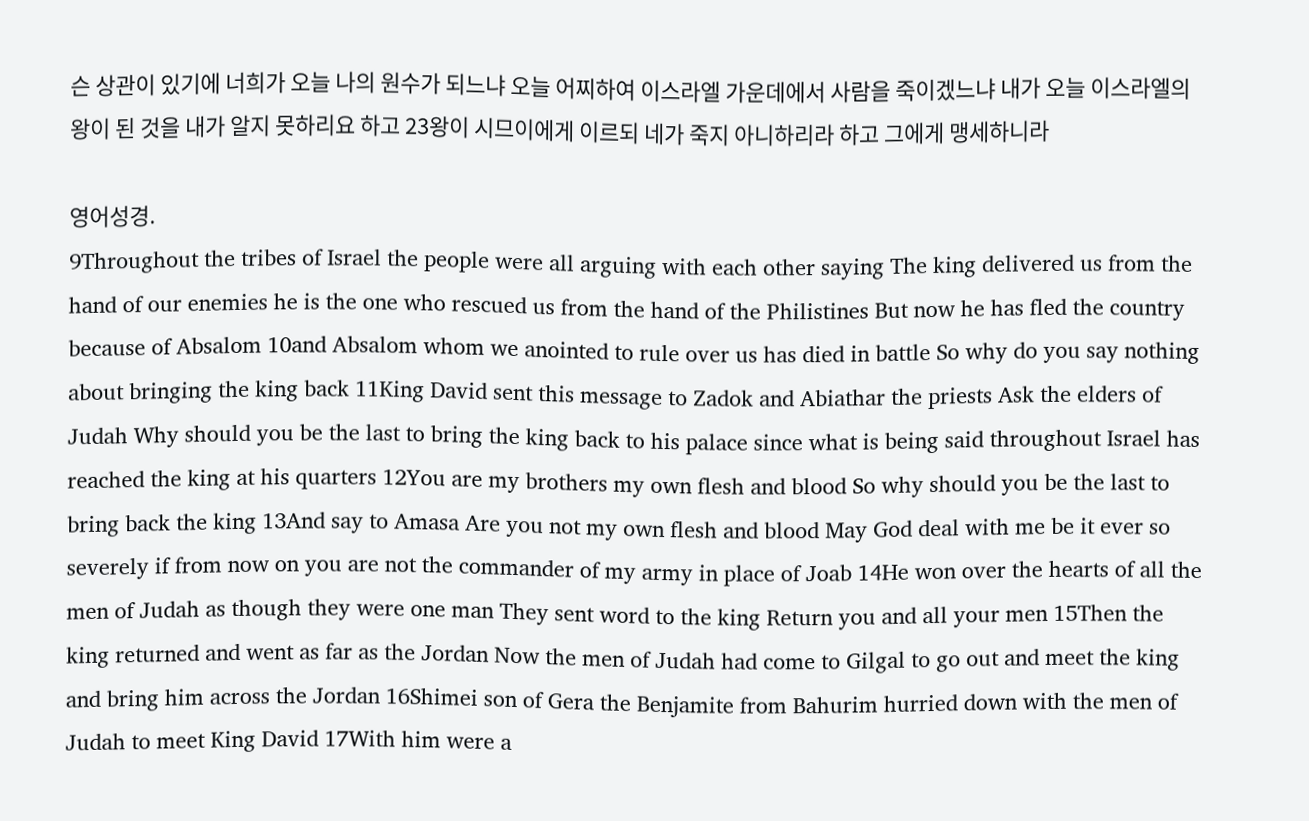슨 상관이 있기에 너희가 오늘 나의 원수가 되느냐 오늘 어찌하여 이스라엘 가운데에서 사람을 죽이겠느냐 내가 오늘 이스라엘의 왕이 된 것을 내가 알지 못하리요 하고 23왕이 시므이에게 이르되 네가 죽지 아니하리라 하고 그에게 맹세하니라

영어성경.
9Throughout the tribes of Israel the people were all arguing with each other saying The king delivered us from the hand of our enemies he is the one who rescued us from the hand of the Philistines But now he has fled the country because of Absalom 10and Absalom whom we anointed to rule over us has died in battle So why do you say nothing about bringing the king back 11King David sent this message to Zadok and Abiathar the priests Ask the elders of Judah Why should you be the last to bring the king back to his palace since what is being said throughout Israel has reached the king at his quarters 12You are my brothers my own flesh and blood So why should you be the last to bring back the king 13And say to Amasa Are you not my own flesh and blood May God deal with me be it ever so severely if from now on you are not the commander of my army in place of Joab 14He won over the hearts of all the men of Judah as though they were one man They sent word to the king Return you and all your men 15Then the king returned and went as far as the Jordan Now the men of Judah had come to Gilgal to go out and meet the king and bring him across the Jordan 16Shimei son of Gera the Benjamite from Bahurim hurried down with the men of Judah to meet King David 17With him were a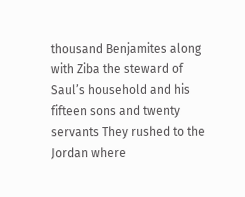thousand Benjamites along with Ziba the steward of Saul’s household and his fifteen sons and twenty servants They rushed to the Jordan where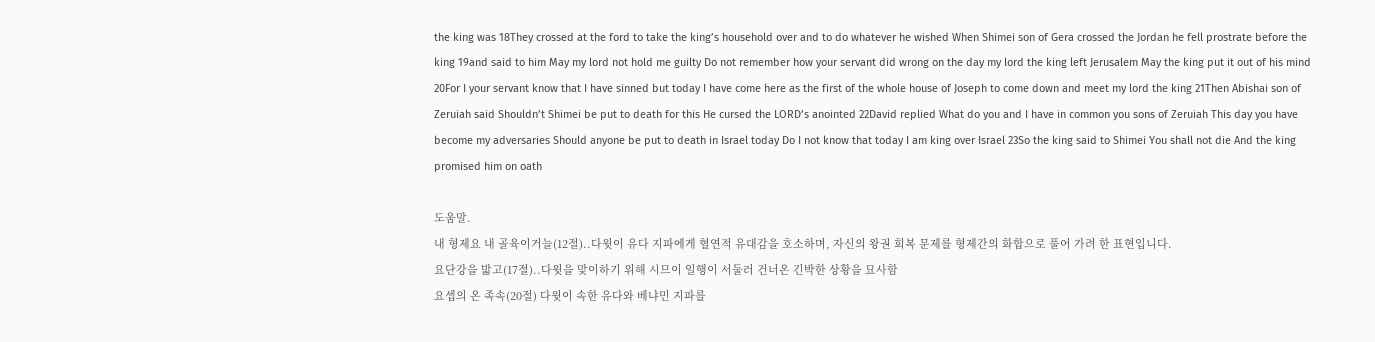the king was 18They crossed at the ford to take the king’s household over and to do whatever he wished When Shimei son of Gera crossed the Jordan he fell prostrate before the king 19and said to him May my lord not hold me guilty Do not remember how your servant did wrong on the day my lord the king left Jerusalem May the king put it out of his mind 20For I your servant know that I have sinned but today I have come here as the first of the whole house of Joseph to come down and meet my lord the king 21Then Abishai son of Zeruiah said Shouldn’t Shimei be put to death for this He cursed the LORD’s anointed 22David replied What do you and I have in common you sons of Zeruiah This day you have become my adversaries Should anyone be put to death in Israel today Do I not know that today I am king over Israel 23So the king said to Shimei You shall not die And the king promised him on oath

도움말.
내 형제요 내 골육이거늘(12절)..다윗이 유다 지파에게 혈연적 유대감을 호소하며, 자신의 왕권 회복 문제를 형제간의 화합으로 풀어 가려 한 표현입니다.
요단강을 밟고(17절)..다윗을 맞이하기 위해 시므이 일행이 서둘러 건너온 긴박한 상황을 묘사함
요셉의 온 족속(20절) 다윗이 속한 유다와 베냐민 지파를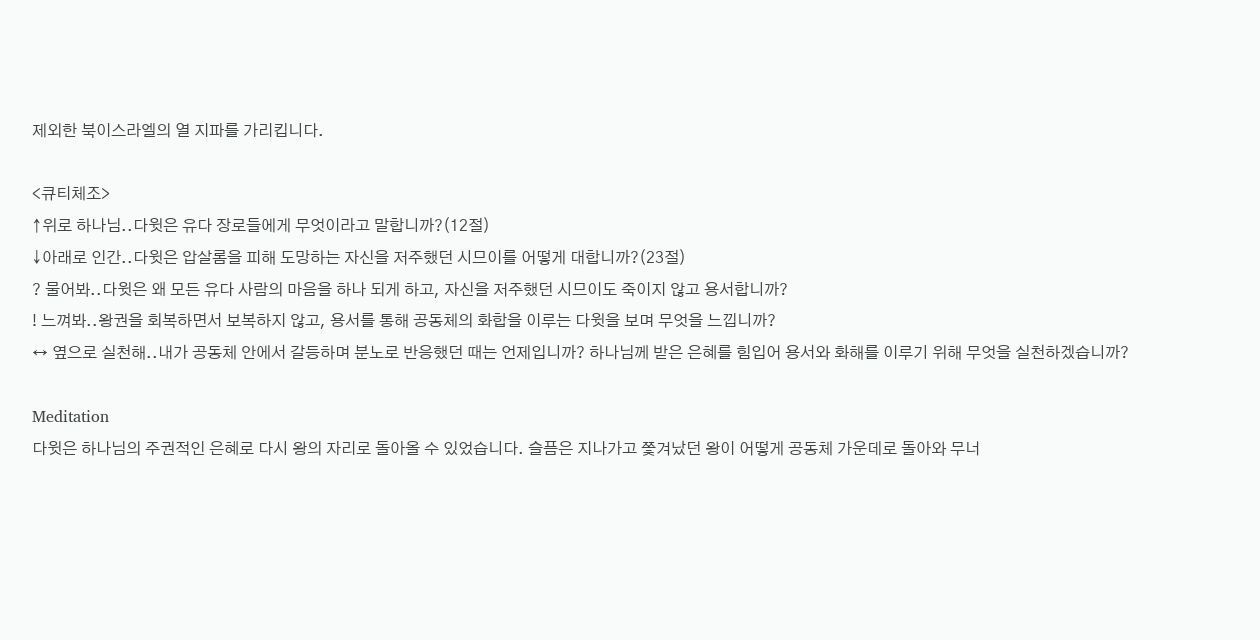제외한 북이스라엘의 열 지파를 가리킵니다.

<큐티체조>
↑위로 하나님..다윗은 유다 장로들에게 무엇이라고 말합니까?(12절)
↓아래로 인간..다윗은 압살롬을 피해 도망하는 자신을 저주했던 시므이를 어떻게 대합니까?(23절)
? 물어봐..다윗은 왜 모든 유다 사람의 마음을 하나 되게 하고, 자신을 저주했던 시므이도 죽이지 않고 용서합니까?
! 느껴봐..왕권을 회복하면서 보복하지 않고, 용서를 통해 공동체의 화합을 이루는 다윗을 보며 무엇을 느낍니까?
↔ 옆으로 실천해..내가 공동체 안에서 갈등하며 분노로 반응했던 때는 언제입니까? 하나님께 받은 은혜를 힘입어 용서와 화해를 이루기 위해 무엇을 실천하겠습니까?

Meditation
다윗은 하나님의 주권적인 은혜로 다시 왕의 자리로 돌아올 수 있었습니다. 슬픔은 지나가고 쫓겨났던 왕이 어떻게 공동체 가운데로 돌아와 무너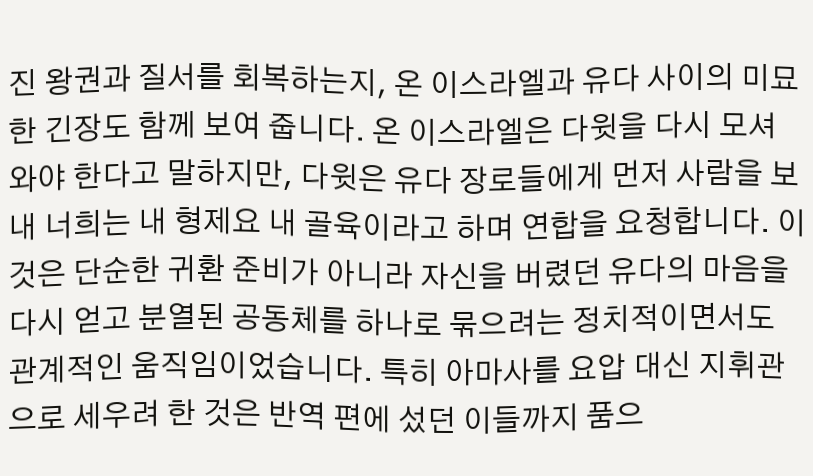진 왕권과 질서를 회복하는지, 온 이스라엘과 유다 사이의 미묘한 긴장도 함께 보여 줍니다. 온 이스라엘은 다윗을 다시 모셔 와야 한다고 말하지만, 다윗은 유다 장로들에게 먼저 사람을 보내 너희는 내 형제요 내 골육이라고 하며 연합을 요청합니다. 이것은 단순한 귀환 준비가 아니라 자신을 버렸던 유다의 마음을 다시 얻고 분열된 공동체를 하나로 묶으려는 정치적이면서도 관계적인 움직임이었습니다. 특히 아마사를 요압 대신 지휘관으로 세우려 한 것은 반역 편에 섰던 이들까지 품으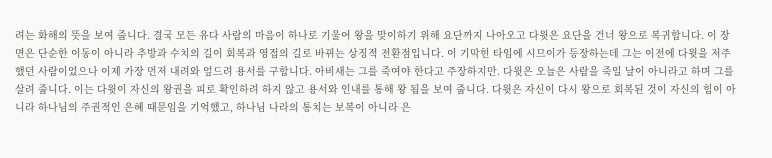려는 화해의 뜻을 보여 줍니다. 결국 모든 유다 사람의 마음이 하나로 기울어 왕을 맞이하기 위해 요단까지 나아오고 다윗은 요단을 건너 왕으로 복귀합니다. 이 장면은 단순한 이동이 아니라 추방과 수치의 길이 회복과 영접의 길로 바뀌는 상징적 전환점입니다. 이 기막힌 타임에 시므이가 등장하는데 그는 이전에 다윗을 저주했던 사람이었으나 이제 가장 먼저 내려와 엎드려 용서를 구합니다. 아비새는 그를 죽여야 한다고 주장하지만. 다윗은 오늘은 사람을 죽일 날이 아니라고 하며 그를 살려 줍니다. 이는 다윗이 자신의 왕권을 피로 확인하려 하지 않고 용서와 인내를 통해 왕 됨을 보여 줍니다. 다윗은 자신이 다시 왕으로 회복된 것이 자신의 힘이 아니라 하나님의 주권적인 은혜 때문임을 기억했고, 하나님 나라의 통치는 보복이 아니라 은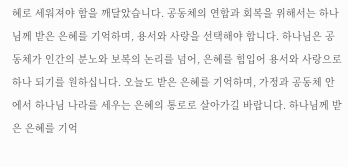혜로 세워져야 함을 깨달았습니다. 공동체의 연합과 회복을 위해서는 하나님께 받은 은혜를 기억하며, 용서와 사랑을 선택해야 합니다. 하나님은 공동체가 인간의 분노와 보복의 논리를 넘어, 은혜를 힘입어 용서와 사랑으로 하나 되기를 원하십니다. 오늘도 받은 은혜를 기억하며, 가정과 공동체 안에서 하나님 나라를 세우는 은혜의 통로로 살아가길 바랍니다. 하나님께 받은 은혜를 기억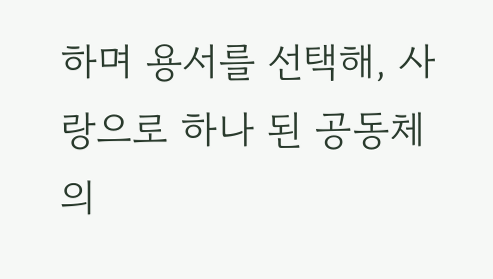하며 용서를 선택해, 사랑으로 하나 된 공동체의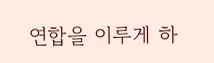연합을 이루게 하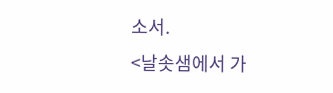소서.
<날솟샘에서 가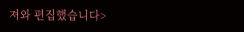져와 편집했습니다>